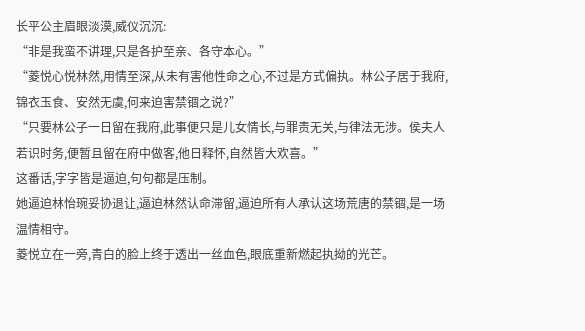长平公主眉眼淡漠,威仪沉沉:
“非是我蛮不讲理,只是各护至亲、各守本心。”
“菱悦心悦林然,用情至深,从未有害他性命之心,不过是方式偏执。林公子居于我府,锦衣玉食、安然无虞,何来迫害禁锢之说?”
“只要林公子一日留在我府,此事便只是儿女情长,与罪责无关,与律法无涉。侯夫人若识时务,便暂且留在府中做客,他日释怀,自然皆大欢喜。”
这番话,字字皆是逼迫,句句都是压制。
她逼迫林怡琬妥协退让,逼迫林然认命滞留,逼迫所有人承认这场荒唐的禁锢,是一场温情相守。
菱悦立在一旁,青白的脸上终于透出一丝血色,眼底重新燃起执拗的光芒。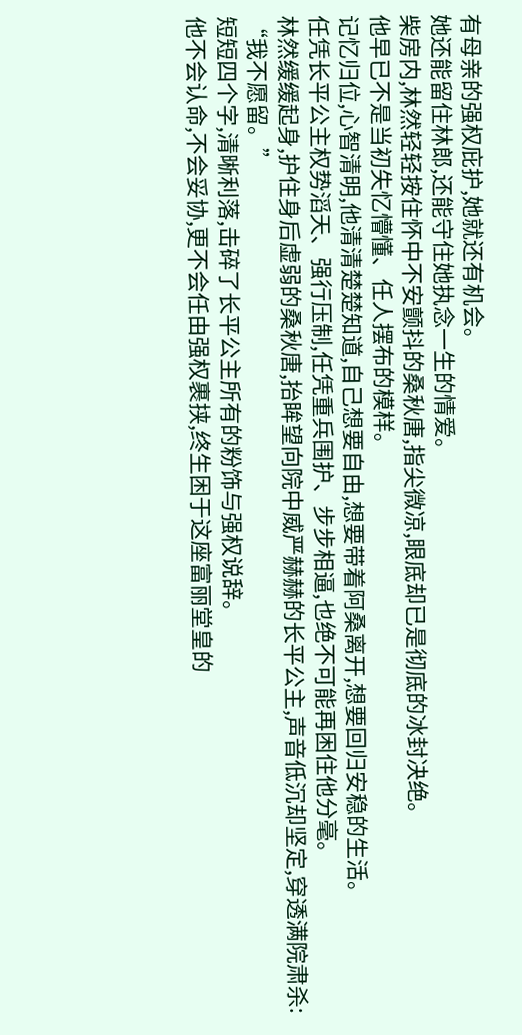有母亲的强权庇护,她就还有机会。
她还能留住林郎,还能守住她执念一生的情爱。
柴房内,林然轻轻按住怀中不安颤抖的桑秋唐,指尖微凉,眼底却已是彻底的冰封决绝。
他早已不是当初失忆懵懂、任人摆布的模样。
记忆归位,心智清明,他清清楚楚知道,自己想要自由,想要带着阿桑离开,想要回归安稳的生活。
任凭长平公主权势滔天、强行压制,任凭重兵围护、步步相逼,也绝不可能再困住他分毫。
林然缓缓起身,护住身后虚弱的桑秋唐,抬眸望向院中威严赫赫的长平公主,声音低沉却坚定,穿透满院肃杀:
“我不愿留。”
短短四个字,清晰利落,击碎了长平公主所有的粉饰与强权说辞。
他不会认命,不会妥协,更不会任由强权裹挟,终生困于这座富丽堂皇的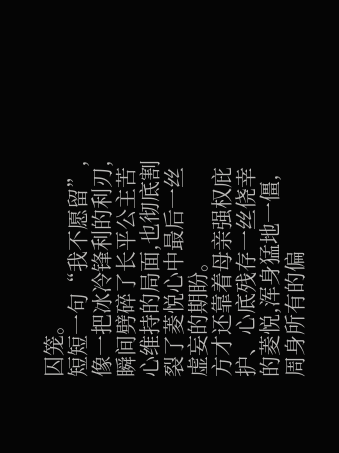囚笼。
短短一句“我不愿留”,像一把冰冷锋利的利刃,瞬间劈碎了长平公主苦心维持的局面,也彻底割裂了菱悦心中最后一丝虚妄的期盼。
方才还靠着母亲强权庇护、心底残存一丝侥幸的菱悦,浑身猛地一僵,周身所有的偏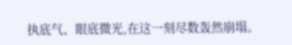执底气、眼底微光,在这一刻尽数轰然崩塌。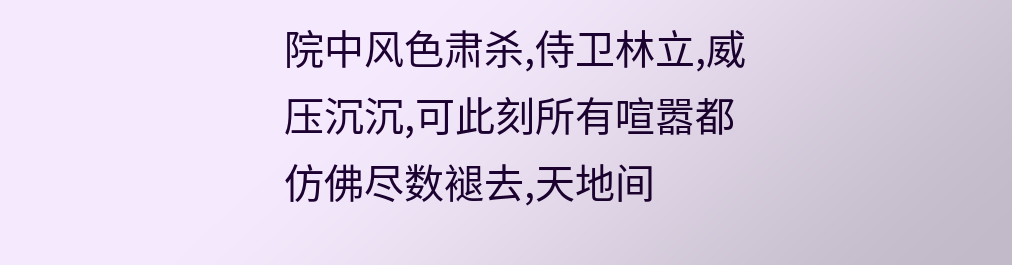院中风色肃杀,侍卫林立,威压沉沉,可此刻所有喧嚣都仿佛尽数褪去,天地间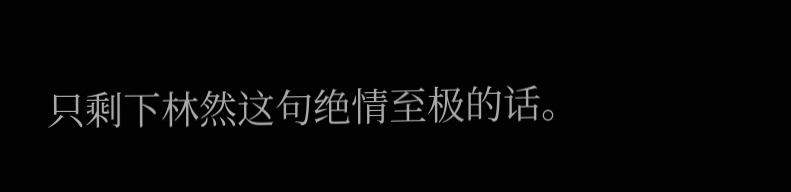只剩下林然这句绝情至极的话。